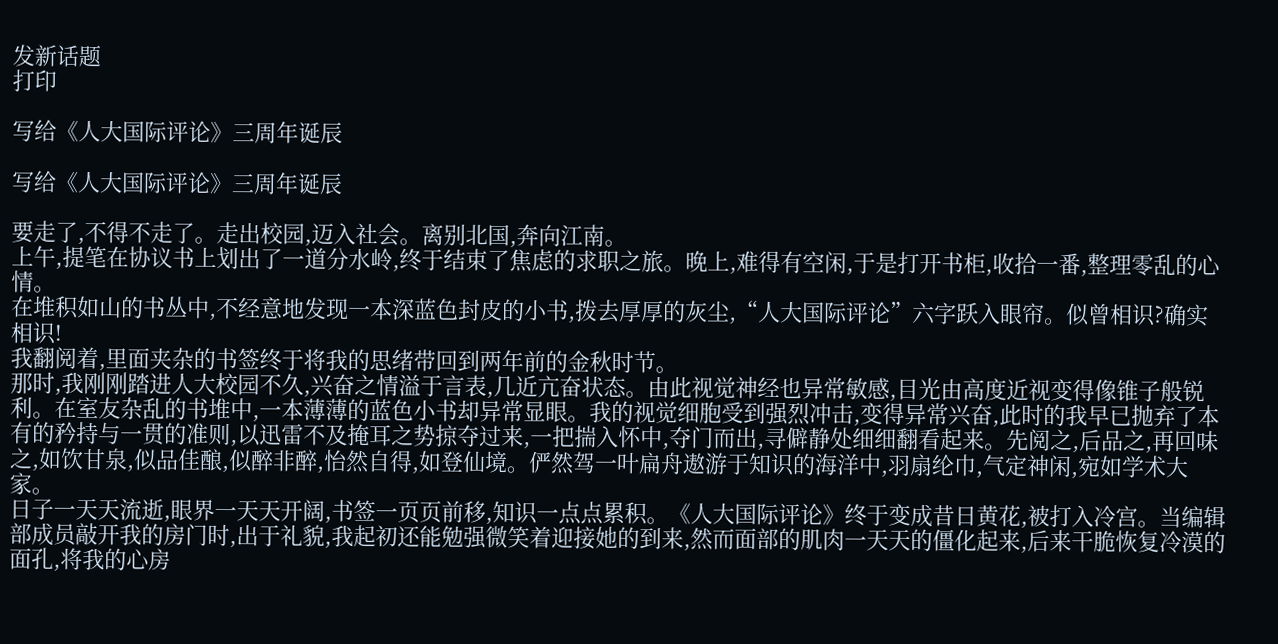发新话题
打印

写给《人大国际评论》三周年诞辰

写给《人大国际评论》三周年诞辰

要走了,不得不走了。走出校园,迈入社会。离别北国,奔向江南。
上午,提笔在协议书上划出了一道分水岭,终于结束了焦虑的求职之旅。晚上,难得有空闲,于是打开书柜,收拾一番,整理零乱的心情。
在堆积如山的书丛中,不经意地发现一本深蓝色封皮的小书,拨去厚厚的灰尘,“人大国际评论”六字跃入眼帘。似曾相识?确实相识!
我翻阅着,里面夹杂的书签终于将我的思绪带回到两年前的金秋时节。
那时,我刚刚踏进人大校园不久,兴奋之情溢于言表,几近亢奋状态。由此视觉神经也异常敏感,目光由高度近视变得像锥子般锐利。在室友杂乱的书堆中,一本薄薄的蓝色小书却异常显眼。我的视觉细胞受到强烈冲击,变得异常兴奋,此时的我早已抛弃了本有的矜持与一贯的准则,以迅雷不及掩耳之势掠夺过来,一把揣入怀中,夺门而出,寻僻静处细细翻看起来。先阅之,后品之,再回味之,如饮甘泉,似品佳酿,似醉非醉,怡然自得,如登仙境。俨然驾一叶扁舟遨游于知识的海洋中,羽扇纶巾,气定神闲,宛如学术大家。
日子一天天流逝,眼界一天天开阔,书签一页页前移,知识一点点累积。《人大国际评论》终于变成昔日黄花,被打入冷宫。当编辑部成员敲开我的房门时,出于礼貌,我起初还能勉强微笑着迎接她的到来,然而面部的肌肉一天天的僵化起来,后来干脆恢复冷漠的面孔,将我的心房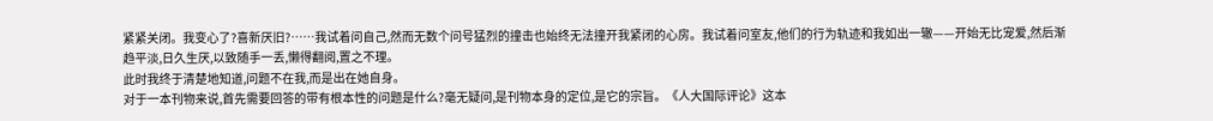紧紧关闭。我变心了?喜新厌旧?……我试着问自己,然而无数个问号猛烈的撞击也始终无法撞开我紧闭的心房。我试着问室友,他们的行为轨迹和我如出一辙——开始无比宠爱,然后渐趋平淡,日久生厌,以致随手一丢,懒得翻阅,置之不理。
此时我终于清楚地知道,问题不在我,而是出在她自身。
对于一本刊物来说,首先需要回答的带有根本性的问题是什么?毫无疑问,是刊物本身的定位,是它的宗旨。《人大国际评论》这本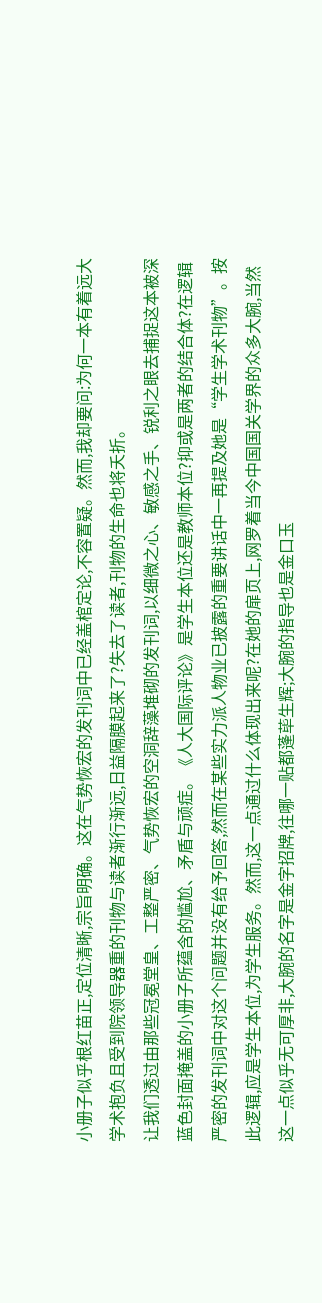小册子似乎根红苗正,定位清晰,宗旨明确。这在气势恢宏的发刊词中已经盖棺定论,不容置疑。然而,我却要问:为何一本有着远大学术抱负且受到院领导器重的刊物与读者渐行渐远,日益隔膜起来了?失去了读者,刊物的生命也将夭折。
让我们透过由那些冠冕堂皇、工整严密、气势恢宏的空洞辞藻堆砌的发刊词,以细微之心、敏感之手、锐利之眼去捕捉这本被深蓝色封面掩盖的小册子所蕴含的尴尬、矛盾与顽症。《人大国际评论》是学生本位还是教师本位?抑或是两者的结合体?在逻辑严密的发刊词中对这个问题并没有给予回答,然而在某些实力派人物业已披露的重要讲话中一再提及她是“学生学术刊物”。按此逻辑,应是学生本位,为学生服务。然而,这一点通过什么体现出来呢?在她的扉页上,网罗着当今中国国关学界的众多大腕,当然这一点似乎无可厚非,大腕的名字是金字招牌,往哪一贴都蓬荜生辉;大腕的指导也是金口玉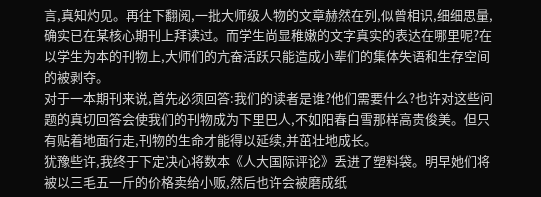言,真知灼见。再往下翻阅,一批大师级人物的文章赫然在列,似曾相识,细细思量,确实已在某核心期刊上拜读过。而学生尚显稚嫩的文字真实的表达在哪里呢?在以学生为本的刊物上,大师们的亢奋活跃只能造成小辈们的集体失语和生存空间的被剥夺。
对于一本期刊来说,首先必须回答:我们的读者是谁?他们需要什么?也许对这些问题的真切回答会使我们的刊物成为下里巴人,不如阳春白雪那样高贵俊美。但只有贴着地面行走,刊物的生命才能得以延续,并茁壮地成长。
犹豫些许,我终于下定决心将数本《人大国际评论》丢进了塑料袋。明早她们将被以三毛五一斤的价格卖给小贩,然后也许会被磨成纸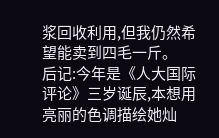浆回收利用,但我仍然希望能卖到四毛一斤。
后记:今年是《人大国际评论》三岁诞辰,本想用亮丽的色调描绘她灿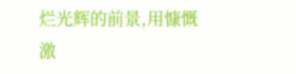烂光辉的前景,用慷慨激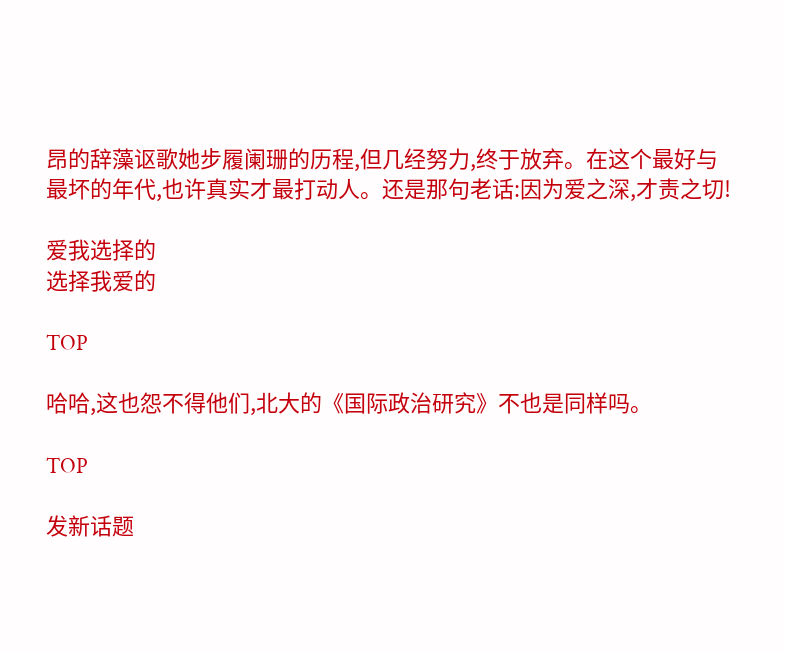昂的辞藻讴歌她步履阑珊的历程,但几经努力,终于放弃。在这个最好与最坏的年代,也许真实才最打动人。还是那句老话:因为爱之深,才责之切!

爱我选择的
选择我爱的

TOP

哈哈,这也怨不得他们,北大的《国际政治研究》不也是同样吗。

TOP

发新话题